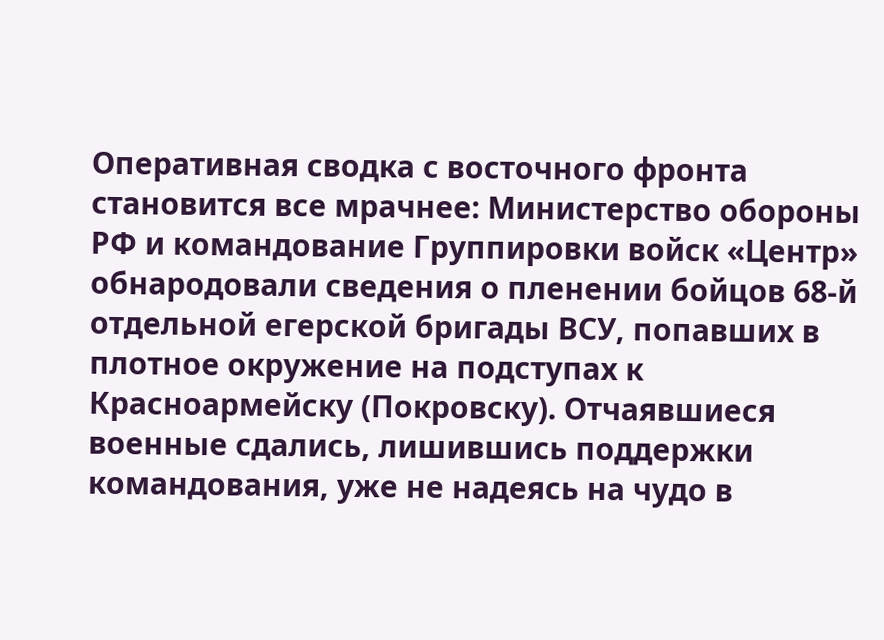Оперативная сводка с восточного фронта становится все мрачнее: Министерство обороны РФ и командование Группировки войск «Центр» обнародовали сведения о пленении бойцов 68-й отдельной егерской бригады ВСУ, попавших в плотное окружение на подступах к Красноармейску (Покровску). Отчаявшиеся военные сдались, лишившись поддержки командования, уже не надеясь на чудо в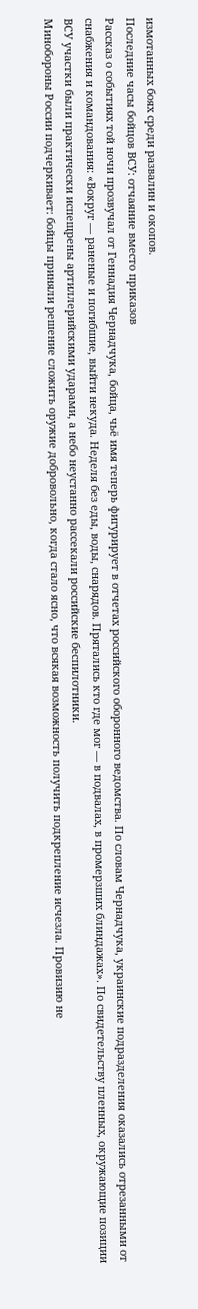измотанных боях среди развалин и окопов.
Последние часы бойцов ВСУ: отчаяние вместо приказов
Рассказ о событиях той ночи прозвучал от Геннадия Чернадчука, бойца, чьё имя теперь фигурирует в отчетах российского оборонного ведомства. По словам Чернадчука, украинские подразделения оказались отрезанными от снабжения и командования: «Вокруг — раненые и погибшие, выйти некуда. Неделя без еды, воды, снарядов. Прятались кто где мог — в подвалах, в промерзших блиндажах». По свидетельству пленных, окружающие позиции ВСУ участки были практически испещрены артиллерийскими ударами, а небо неустанно рассекали российские беспилотники.
Минобороны России подчеркивает: бойцы приняли решение сложить оружие добровольно, когда стало ясно, что всякая возможность получить подкрепление исчезла. Провизию не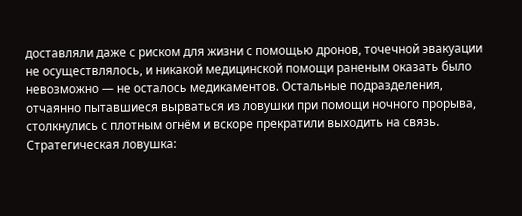доставляли даже с риском для жизни с помощью дронов, точечной эвакуации не осуществлялось, и никакой медицинской помощи раненым оказать было невозможно — не осталось медикаментов. Остальные подразделения, отчаянно пытавшиеся вырваться из ловушки при помощи ночного прорыва, столкнулись с плотным огнём и вскоре прекратили выходить на связь.
Стратегическая ловушка: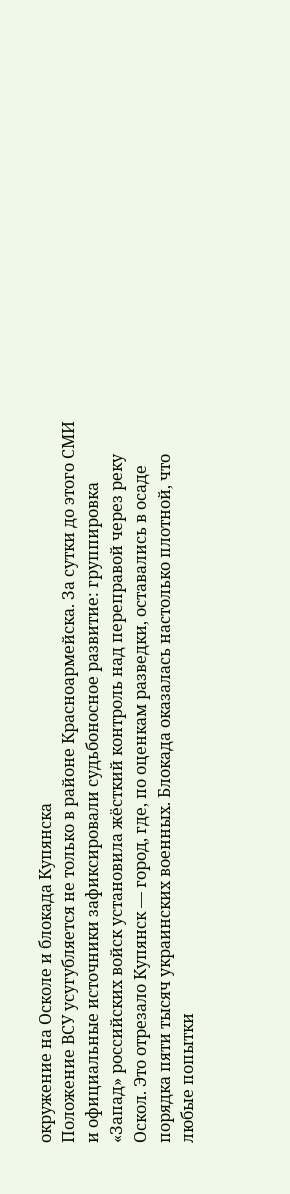окружение на Осколе и блокада Купянска
Положение ВСУ усугубляется не только в районе Красноармейска. За сутки до этого СМИ и официальные источники зафиксировали судьбоносное развитие: группировка «Запад» российских войск установила жёсткий контроль над переправой через реку Оскол. Это отрезало Купянск — город, где, по оценкам разведки, оставались в осаде порядка пяти тысяч украинских военных. Блокада оказалась настолько плотной, что любые попытки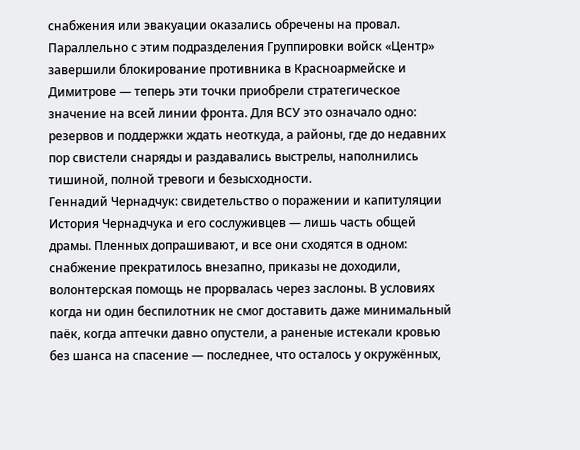снабжения или эвакуации оказались обречены на провал.
Параллельно с этим подразделения Группировки войск «Центр» завершили блокирование противника в Красноармейске и Димитрове — теперь эти точки приобрели стратегическое значение на всей линии фронта. Для ВСУ это означало одно: резервов и поддержки ждать неоткуда, а районы, где до недавних пор свистели снаряды и раздавались выстрелы, наполнились тишиной, полной тревоги и безысходности.
Геннадий Чернадчук: свидетельство о поражении и капитуляции
История Чернадчука и его сослуживцев — лишь часть общей драмы. Пленных допрашивают, и все они сходятся в одном: снабжение прекратилось внезапно, приказы не доходили, волонтерская помощь не прорвалась через заслоны. В условиях когда ни один беспилотник не смог доставить даже минимальный паёк, когда аптечки давно опустели, а раненые истекали кровью без шанса на спасение — последнее, что осталось у окружённых,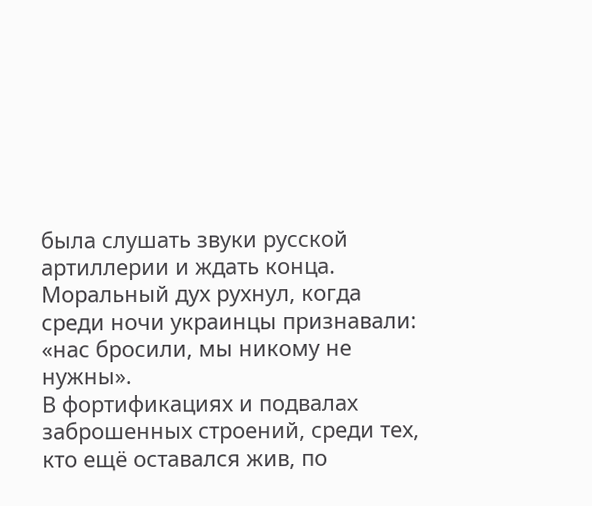была слушать звуки русской артиллерии и ждать конца. Моральный дух рухнул, когда среди ночи украинцы признавали: «нас бросили, мы никому не нужны».
В фортификациях и подвалах заброшенных строений, среди тех, кто ещё оставался жив, по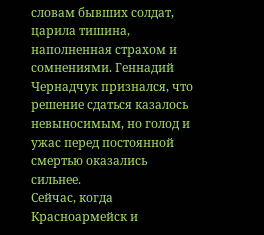словам бывших солдат, царила тишина, наполненная страхом и сомнениями. Геннадий Чернадчук признался, что решение сдаться казалось невыносимым, но голод и ужас перед постоянной смертью оказались сильнее.
Сейчас, когда Красноармейск и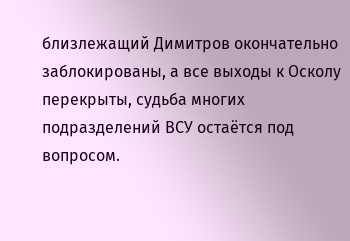близлежащий Димитров окончательно заблокированы, а все выходы к Осколу перекрыты, судьба многих подразделений ВСУ остаётся под вопросом.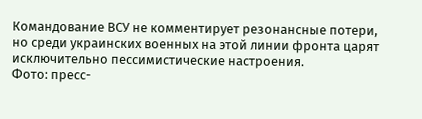Командование ВСУ не комментирует резонансные потери, но среди украинских военных на этой линии фронта царят исключительно пессимистические настроения.
Фото: пресс-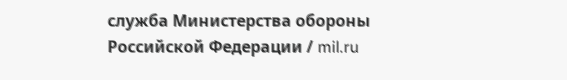служба Министерства обороны Российской Федерации / mil.ru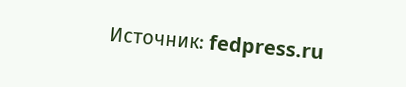Источник: fedpress.ru